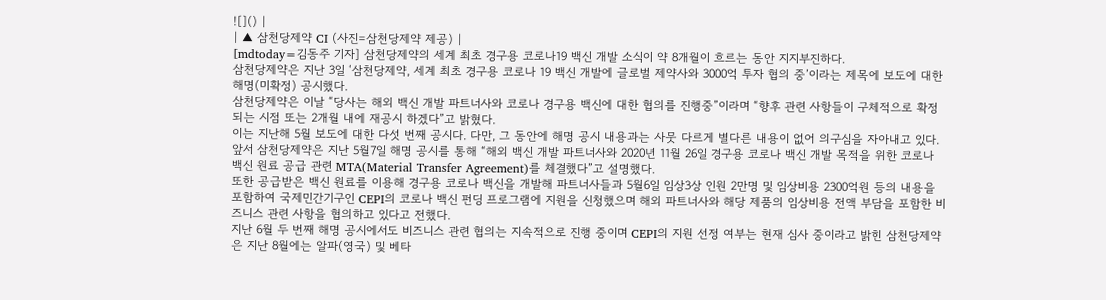![]() |
| ▲ 삼천당제약 CI (사진=삼천당제약 제공) |
[mdtoday=김동주 기자] 삼천당제약의 세계 최초 경구용 코로나19 백신 개발 소식이 약 8개월이 흐르는 동안 지지부진하다.
삼천당제약은 지난 3일 ‘삼천당제약, 세계 최초 경구용 코로나 19 백신 개발에 글로벌 제약사와 3000억 투자 협의 중’이라는 제목에 보도에 대한 해명(미확정) 공시했다.
삼천당제약은 이날 “당사는 해외 백신 개발 파트너사와 코로나 경구용 백신에 대한 협의를 진행중”이라며 “향후 관련 사항들이 구체적으로 확정되는 시점 또는 2개월 내에 재공시 하겠다”고 밝혔다.
이는 지난해 5월 보도에 대한 다섯 번째 공시다. 다만, 그 동안에 해명 공시 내용과는 사뭇 다르게 별다른 내용이 없어 의구심을 자아내고 있다.
앞서 삼천당제약은 지난 5월7일 해명 공시를 통해 “해외 백신 개발 파트너사와 2020년 11월 26일 경구용 코로나 백신 개발 목적을 위한 코로나 백신 원료 공급 관련 MTA(Material Transfer Agreement)를 체결했다”고 설명했다.
또한 공급받은 백신 원료를 이용해 경구용 코로나 백신을 개발해 파트너사들과 5월6일 임상3상 인원 2만명 및 임상비용 2300억원 등의 내용을 포함하여 국제민간기구인 CEPI의 코로나 백신 펀딩 프로그램에 지원을 신청했으며 해외 파트너사와 해당 제품의 임상비용 전액 부담을 포함한 비즈니스 관련 사항을 협의하고 있다고 전했다.
지난 6월 두 번째 해명 공시에서도 비즈니스 관련 협의는 지속적으로 진행 중이며 CEPI의 지원 선정 여부는 현재 심사 중이라고 밝힌 삼천당제약은 지난 8월에는 알파(영국) 및 베타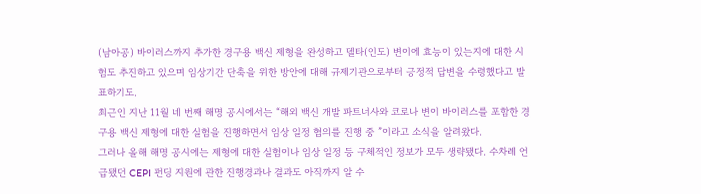(남아공) 바이러스까지 추가한 경구용 백신 제형을 완성하고 델타(인도) 변이에 효능이 있는지에 대한 시험도 추진하고 있으며 임상기간 단축을 위한 방안에 대해 규제기관으로부터 긍정적 답변을 수령했다고 발표하기도.
최근인 지난 11월 네 번째 해명 공시에서는 “해외 백신 개발 파트너사와 코로나 변이 바이러스를 포함한 경구용 백신 제형에 대한 실험을 진행하면서 임상 일정 협의를 진행 중 ”이라고 소식을 알려왔다.
그러나 올해 해명 공시에는 제형에 대한 실험이나 임상 일정 등 구체적인 정보가 모두 생략됐다. 수차례 언급됐던 CEPI 펀딩 지원에 관한 진행경과나 결과도 아직까지 알 수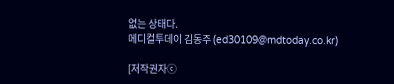없는 상태다.
메디컬투데이 김동주 (ed30109@mdtoday.co.kr)

[저작권자ⓒ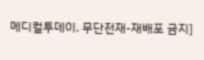메디컬투데이. 무단전재-재배포 금지]